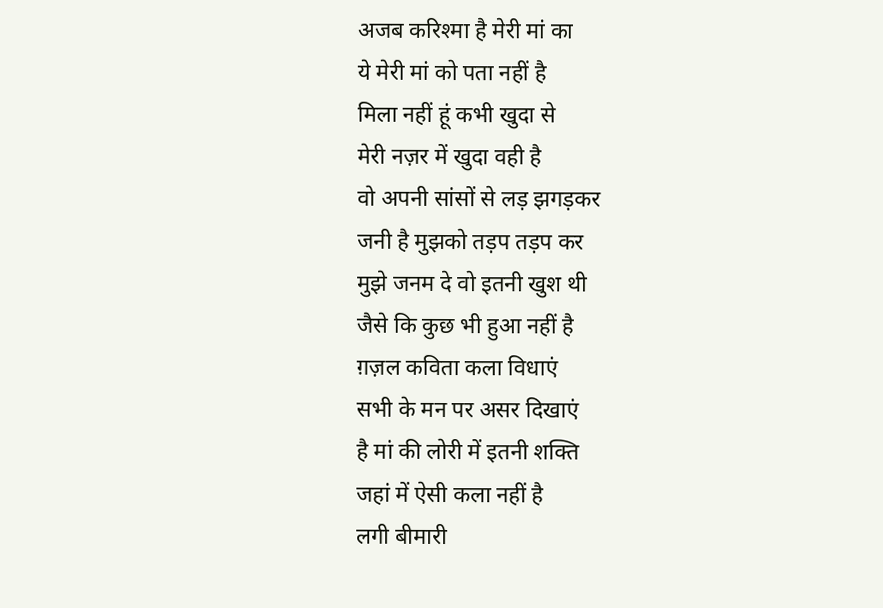अजब करिश्मा है मेरी मां का
ये मेरी मां को पता नहीं है
मिला नहीं हूं कभी खुदा से
मेरी नज़र में खुदा वही है
वो अपनी सांसों से लड़ झगड़कर
जनी है मुझको तड़प तड़प कर
मुझे जनम दे वो इतनी खुश थी
जैसे कि कुछ भी हुआ नहीं है
ग़ज़ल कविता कला विधाएं
सभी के मन पर असर दिखाएं
है मां की लोरी में इतनी शक्ति
जहां में ऐसी कला नहीं है
लगी बीमारी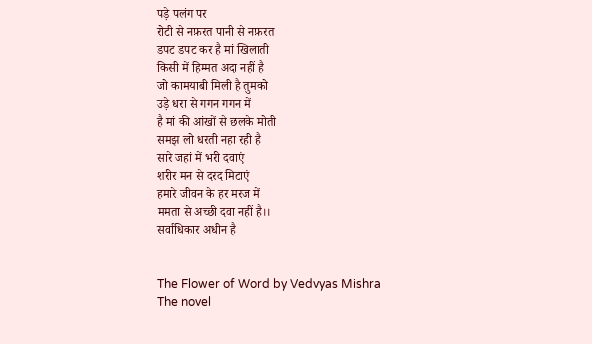पड़े पलंग पर
रोटी से नफ़रत पानी से नफ़रत
डपट डपट कर है मां खिलाती
किसी में हिम्मत अदा नहीं है
जो कामयाबी मिली है तुमको
उड़े धरा से गगन गगन में
है मां की आंखों से छलके मोती
समझ लो धरती नहा रही है
सारे जहां में भरी दवाएं
शरीर मन से दरद मिटाएं
हमारे जीवन के हर मरज में
ममता से अच्छी दवा नहीं है।।
सर्वाधिकार अधीन है


The Flower of Word by Vedvyas Mishra
The novel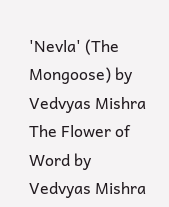'Nevla' (The Mongoose) by Vedvyas Mishra
The Flower of Word by Vedvyas Mishra